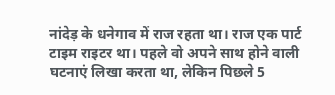नांदेड़ के धनेगाव में राज रहता था। राज एक पार्ट टाइम राइटर था। पहले वो अपने साथ होने वाली घटनाएं लिखा करता था, लेकिन पिछले 5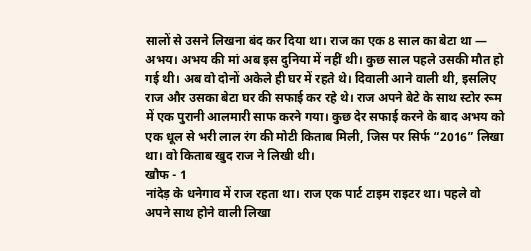सालों से उसने लिखना बंद कर दिया था। राज का एक 8 साल का बेटा था — अभय। अभय की मां अब इस दुनिया में नहीं थी। कुछ साल पहले उसकी मौत हो गई थी। अब वो दोनों अकेले ही घर में रहते थे। दिवाली आने वाली थी, इसलिए राज और उसका बेटा घर की सफाई कर रहे थे। राज अपने बेटे के साथ स्टोर रूम में एक पुरानी आलमारी साफ करने गया। कुछ देर सफाई करने के बाद अभय को एक धूल से भरी लाल रंग की मोटी किताब मिली, जिस पर सिर्फ “2016” लिखा था। वो किताब खुद राज ने लिखी थी।
खौफ - 1
नांदेड़ के धनेगाव में राज रहता था। राज एक पार्ट टाइम राइटर था। पहले वो अपने साथ होने वाली लिखा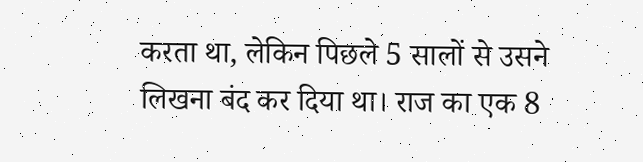करता था, लेकिन पिछले 5 सालों से उसने लिखना बंद कर दिया था। राज का एक 8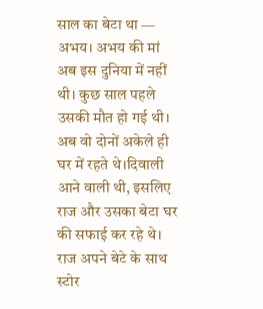साल का बेटा था — अभय। अभय की मां अब इस दुनिया में नहीं थी। कुछ साल पहले उसकी मौत हो गई थी। अब वो दोनों अकेले ही घर में रहते थे।दिवाली आने वाली थी, इसलिए राज और उसका बेटा घर की सफाई कर रहे थे। राज अपने बेटे के साथ स्टोर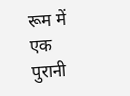रूम में एक पुरानी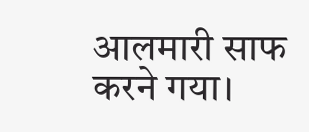आलमारी साफ करने गया।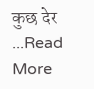कुछ देर ...Read More